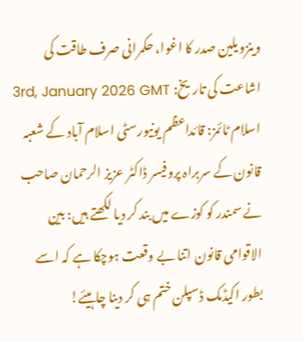وینزویلین صدر کا اغوا، حکمرانی صرف طاقت کی
اشاعت کی تاریخ: 3rd, January 2026 GMT
اسلام ٹائمز: قائداعظم یونیورسٹی اسلام آباد کے شعبہ قانون کے سربراہ پروفیسر ڈاکٹر عزیز الرحمان صاحب نے سمندر کو کوزے میں بند کر دیا لکھتے ہیں: بین الاقوامی قانون اتنا بے وقعت ہوچکا ہے کہ اسے بطور اکیڈمک ڈسپلن ختم ہی کر دینا چاہیئے!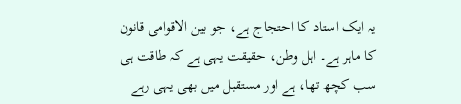یہ ایک استاد کا احتجاج ہے، جو بین الاقوامی قانون کا ماہر ہے۔ اہل وطن، حقیقت یہی ہے کہ طاقت ہی سب کچھ تھا، ہے اور مستقبل میں بھی یہی رہے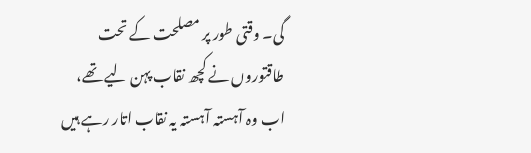گی۔ وقتی طور پر مصلحت کے تحت طاقتوروں نے کچھ نقاب پہن لیے تھے، اب وہ آہستہ آہستہ یہ نقاب اتار رہے ہیں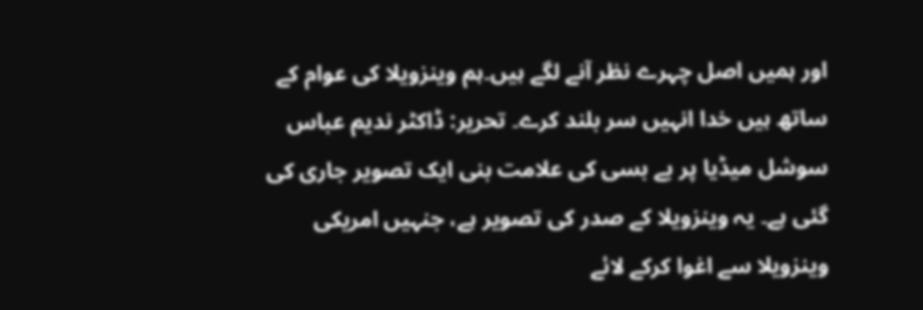اور ہمیں اصل چہرے نظر آنے لگے ہیں۔ہم وینزویلا کی عوام کے ساتھ ہیں خدا انہیں سر بلند کرے۔ تحریر: ڈاکٹر ندیم عباس
سوشل میڈیا پر بے بسی کی علامت بنی ایک تصویر جاری کی گئی ہے۔ یہ وینزویلا کے صدر کی تصویر ہے، جنہیں امریکی وینزویلا سے اغوا کرکے لائے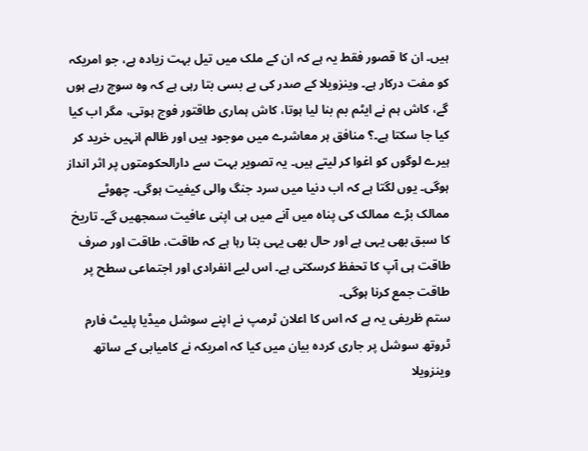ہیں۔ ان کا قصور فقط یہ ہے کہ ان کے ملک میں تیل بہت زیادہ ہے، جو امریکہ کو مفت درکار ہے۔ وینزویلا کے صدر کی بے بسی بتا رہی ہے کہ وہ سوچ رہے ہوں گے، کاش ہم نے ایٹم بم بنا لیا ہوتا، کاش ہماری طاقتور فوج ہوتی، مگر اب کیا کیا جا سکتا ہے۔؟ منافق ہر معاشرے میں موجود ہیں اور ظالم انہیں خرید کر ہیرے لوگوں کو اغوا کر لیتے ہیں۔ یہ تصویر بہت سے دارالحکومتوں پر اثر انداز ہوگی۔ یوں لگتا ہے کہ اب دنیا میں سرد جنگ والی کیفیت ہوگی۔ چھوٹے ممالک بڑے ممالک کی پناہ میں آنے میں ہی اپنی عافیت سمجھیں گے۔ تاریخ کا سبق بھی یہی ہے اور حال بھی یہی بتا رہا ہے کہ طاقت، طاقت اور صرف طاقت ہی آپ کا تحفظ کرسکتی ہے۔ اس لیے انفرادی اور اجتماعی سطح پر طاقت جمع کرنا ہوگی۔
ستم ظریفی یہ ہے کہ اس کا اعلان ٹرمپ نے اپنے سوشل میڈیا پلیٹ فارم ٹروتھ سوشل پر جاری کردہ بیان میں کیا کہ امریکہ نے کامیابی کے ساتھ وینزویلا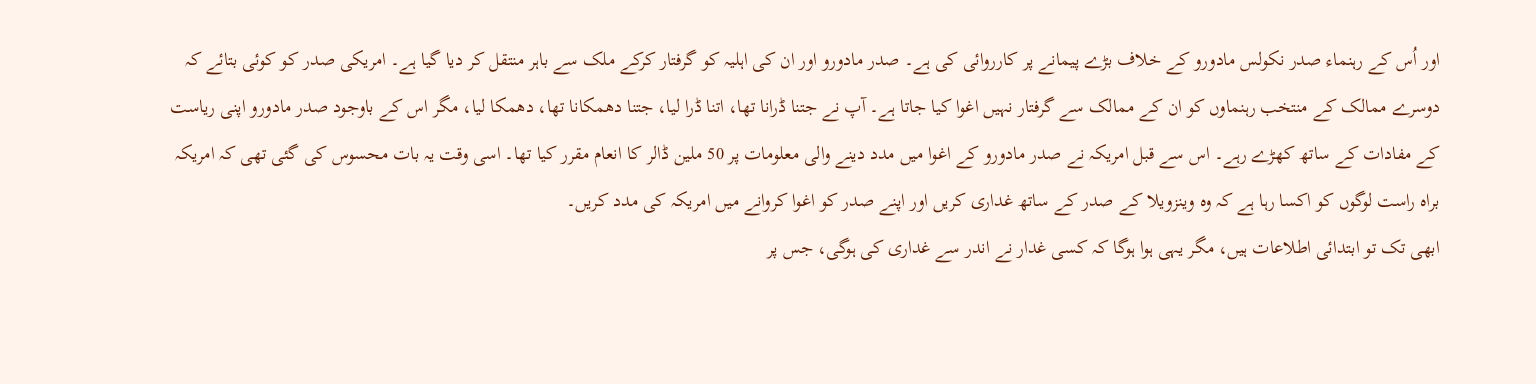اور اُس کے رہنماء صدر نکولس مادورو کے خلاف بڑے پیمانے پر کارروائی کی ہے۔ صدر مادورو اور ان کی اہلیہ کو گرفتار کرکے ملک سے باہر منتقل کر دیا گیا ہے۔ امریکی صدر کو کوئی بتائے کہ دوسرے ممالک کے منتخب رہنماوں کو ان کے ممالک سے گرفتار نہیں اغوا کیا جاتا ہے۔ آپ نے جتنا ڈرانا تھا، اتنا ڈرا لیا، جتنا دھمکانا تھا، دھمکا لیا، مگر اس کے باوجود صدر مادورو اپنی ریاست کے مفادات کے ساتھ کھڑے رہے۔ اس سے قبل امریکہ نے صدر مادورو کے اغوا میں مدد دینے والی معلومات پر 50 ملین ڈالر کا انعام مقرر کیا تھا۔ اسی وقت یہ بات محسوس کی گئی تھی کہ امریکہ براہ راست لوگوں کو اکسا رہا ہے کہ وہ وینزویلا کے صدر کے ساتھ غداری کریں اور اپنے صدر کو اغوا کروانے میں امریکہ کی مدد کریں۔
ابھی تک تو ابتدائی اطلاعات ہیں، مگر یہی ہوا ہوگا کہ کسی غدار نے اندر سے غداری کی ہوگی، جس پر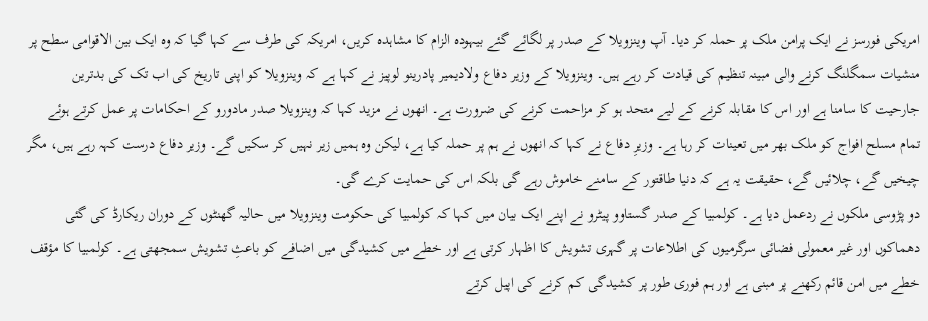امریکی فورسز نے ایک پرامن ملک پر حملہ کر دیا۔ آپ وینزویلا کے صدر پر لگائے گئے بیہودہ الزام کا مشاہدہ کریں، امریکہ کی طرف سے کہا گیا کہ وہ ایک بین الاقوامی سطح پر منشیات سمگلنگ کرنے والی مبینہ تنظیم کی قیادت کر رہے ہیں۔ وینزویلا کے وزیر دفاع ولادیمیر پادرینو لوپیز نے کہا ہے کہ وینزویلا کو اپنی تاریخ کی اب تک کی بدترین جارحیت کا سامنا ہے اور اس کا مقابلہ کرنے کے لیے متحد ہو کر مزاحمت کرنے کی ضرورت ہے۔ انھوں نے مزید کہا کہ وینزویلا صدر مادورو کے احکامات پر عمل کرتے ہوئے تمام مسلح افواج کو ملک بھر میں تعینات کر رہا ہے۔ وزیرِ دفاع نے کہا کہ انھوں نے ہم پر حملہ کیا ہے، لیکن وہ ہمیں زیر نہیں کر سکیں گے۔ وزیر دفاع درست کہہ رہے ہیں، مگر چیخیں گے، چلائیں گے، حقیقت یہ ہے کہ دنیا طاقتور کے سامنے خاموش رہے گی بلکہ اس کی حمایت کرے گی۔
دو پڑوسی ملکوں نے ردعمل دیا ہے۔ کولمبیا کے صدر گستاوو پیٹرو نے اپنے ایک بیان میں کہا کہ کولمبیا کی حکومت وینزویلا میں حالیہ گھنٹوں کے دوران ریکارڈ کی گئی دھماکوں اور غیر معمولی فضائی سرگرمیوں کی اطلاعات پر گہری تشویش کا اظہار کرتی ہے اور خطے میں کشیدگی میں اضافے کو باعثِ تشویش سمجھتی ہے۔ کولمبیا کا مؤقف خطے میں امن قائم رکھنے پر مبنی ہے اور ہم فوری طور پر کشیدگی کم کرنے کی اپیل کرتے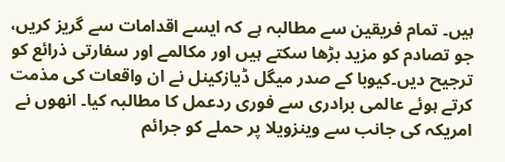ہیں۔ تمام فریقین سے مطالبہ ہے کہ ایسے اقدامات سے گریز کریں، جو تصادم کو مزید بڑھا سکتے ہیں اور مکالمے اور سفارتی ذرائع کو ترجیح دیں۔کیوبا کے صدر میگل ڈيازکینل نے ان واقعات کی مذمت کرتے ہوئے عالمی برادری سے فوری ردعمل کا مطالبہ کیا۔ انھوں نے امریکہ کی جانب سے وینزویلا پر حملے کو جرائم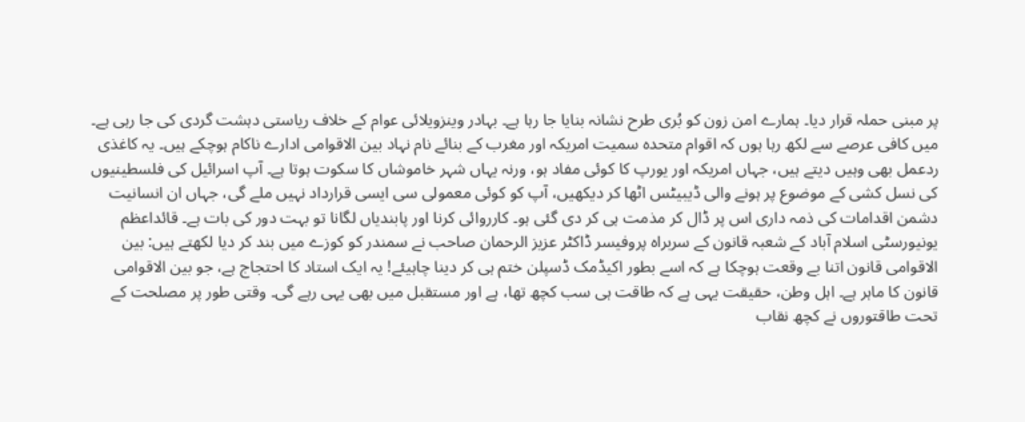پر مبنی حملہ قرار دیا۔ ہمارے امن زون کو بُری طرح نشانہ بنایا جا رہا ہے۔ بہادر وینزویلائی عوام کے خلاف ریاستی دہشت گردی کی جا رہی ہے۔
میں کافی عرصے سے لکھ رہا ہوں کہ اقوام متحدہ سمیت امریکہ اور مغرب کے بنائے نام نہاد بین الاقوامی ادارے ناکام ہوچکے ہیں۔ یہ کاغذی ردعمل بھی وہیں دیتے ہیں، جہاں امریکہ اور یورپ کا کوئی مفاد ہو، ورنہ یہاں شہر خاموشاں کا سکوت ہوتا ہے۔ آپ اسرائیل کی فلسطینیوں کی نسل کشی کے موضوع پر ہونے والی ڈیبیٹس اٹھا کر دیکھیں، آپ کو کوئی معمولی سی ایسی قرارداد نہیں ملے گی، جہاں ان انسانیت دشمن اقدامات کی ذمہ داری اس پر ڈال کر مذمت ہی کر دی گئی ہو۔ کارروائی کرنا اور پابندیاں لگانا تو بہت دور کی بات ہے۔ قائداعظم یونیورسٹی اسلام آباد کے شعبہ قانون کے سربراہ پروفیسر ڈاکٹر عزیز الرحمان صاحب نے سمندر کو کوزے میں بند کر دیا لکھتے ہیں: بین الاقوامی قانون اتنا بے وقعت ہوچکا ہے کہ اسے بطور اکیڈمک ڈسپلن ختم ہی کر دینا چاہیئے! یہ ایک استاد کا احتجاج ہے، جو بین الاقوامی قانون کا ماہر ہے۔ اہل وطن، حقیقت یہی ہے کہ طاقت ہی سب کچھ تھا، ہے اور مستقبل میں بھی یہی رہے گی۔ وقتی طور پر مصلحت کے تحت طاقتوروں نے کچھ نقاب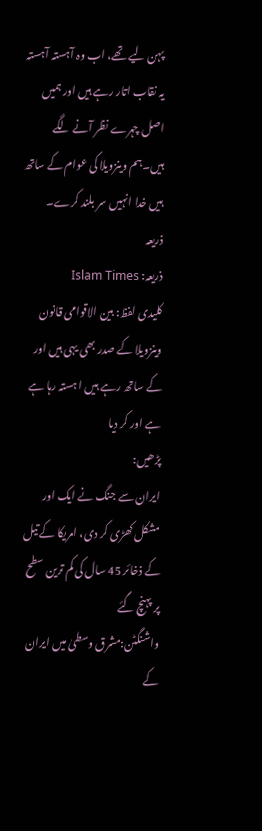پہن لیے تھے، اب وہ آہستہ آہستہ یہ نقاب اتار رہے ہیں اور ہمیں اصل چہرے نظر آنے لگے ہیں۔ہم وینزویلا کی عوام کے ساتھ ہیں خدا انہیں سر بلند کرے۔
ذریعہ
ذریعہ: Islam Times
کلیدی لفظ: بین الاقوامی قانون وینزویلا کے صدر بھی یہی ہیں اور کے ساتھ رہے ہیں ا ہستہ رہا ہے ہے اور کر دیا
پڑھیں:
ایران سے جنگ نے ایک اور مشکل کھڑی کر دی، امریکا کے تیل کے ذخائر 45 سال کی کم ترین سطح پر پہنچ گئے
واشنگٹن:مشرق وسطیٰ میں ایران کے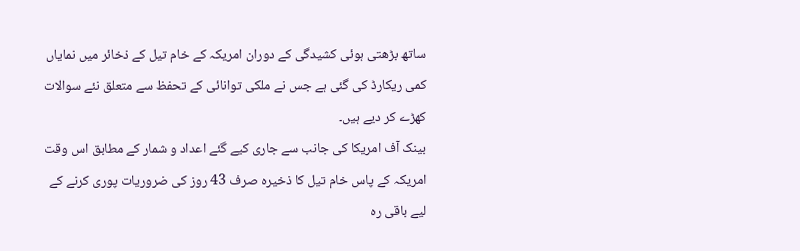ساتھ بڑھتی ہوئی کشیدگی کے دوران امریکہ کے خام تیل کے ذخائر میں نمایاں کمی ریکارڈ کی گئی ہے جس نے ملکی توانائی کے تحفظ سے متعلق نئے سوالات کھڑے کر دیے ہیں۔
بینک آف امریکا کی جانب سے جاری کیے گئے اعداد و شمار کے مطابق اس وقت امریکہ کے پاس خام تیل کا ذخیرہ صرف 43 روز کی ضروریات پوری کرنے کے لیے باقی رہ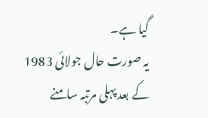گیا ہے۔
یہ صورت حال جولائی 1983 کے بعد پہلی مرتبہ سامنے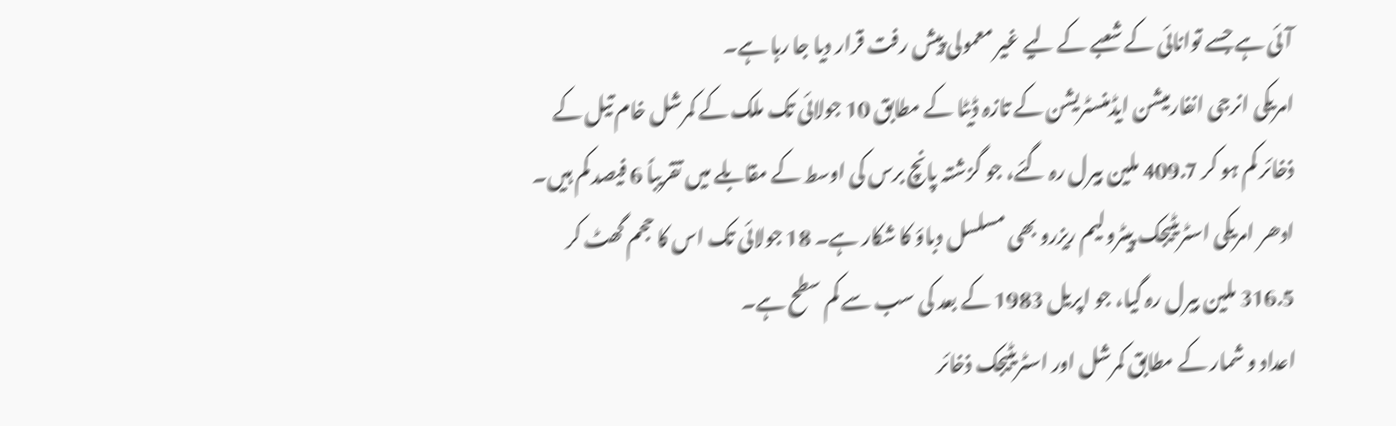آئی ہے جسے توانائی کے شعبے کے لیے غیر معمولی پیش رفت قرار دیا جا رہا ہے۔
امریکی انرجی انفارمیشن ایڈمنسٹریشن کے تازہ ڈیٹا کے مطابق 10 جولائی تک ملک کے کمرشل خام تیل کے ذخائر کم ہو کر 409.7 ملین بیرل رہ گئے، جو گزشتہ پانچ برس کی اوسط کے مقابلے میں تقریباً 6 فیصد کم ہیں۔
ادھر امریکی اسٹریٹیجک پیٹرولیم ریزرو بھی مسلسل دباؤ کا شکار ہے۔ 18 جولائی تک اس کا حجم گھٹ کر 316.5 ملین بیرل رہ گیا، جو اپریل 1983 کے بعد کی سب سے کم سطح ہے۔
اعداد و شمار کے مطابق کمرشل اور اسٹریٹیجک ذخائر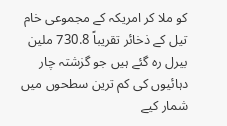کو ملا کر امریکہ کے مجموعی خام تیل کے ذخائر تقریباً 730.8 ملین بیرل رہ گئے ہیں جو گزشتہ چار دہائیوں کی کم ترین سطحوں میں شمار کیے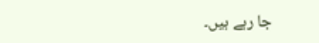جا رہے ہیں۔